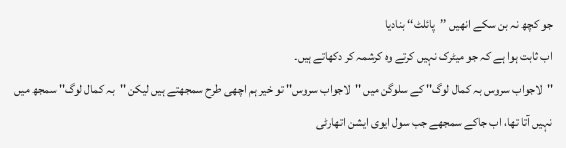جو کچھ نہ بن سکے انھیں ’’پائلٹ‘‘ بنادیا
اب ثابت ہوا ہے کہ جو میٹرک نہیں کرتے وہ کرشمہ کر دکھاتے ہیں۔
''لاجواب سروس بہ کمال لوگ'' کے سلوگن میں ''لاجواب سروس'' تو خیر ہم اچھی طرح سمجھتے ہیں لیکن ''بہ کمال لوگ'' سمجھ میں نہیں آتا تھا، اب جاکے سمجھے جب سول ایوی ایشن اتھارٹی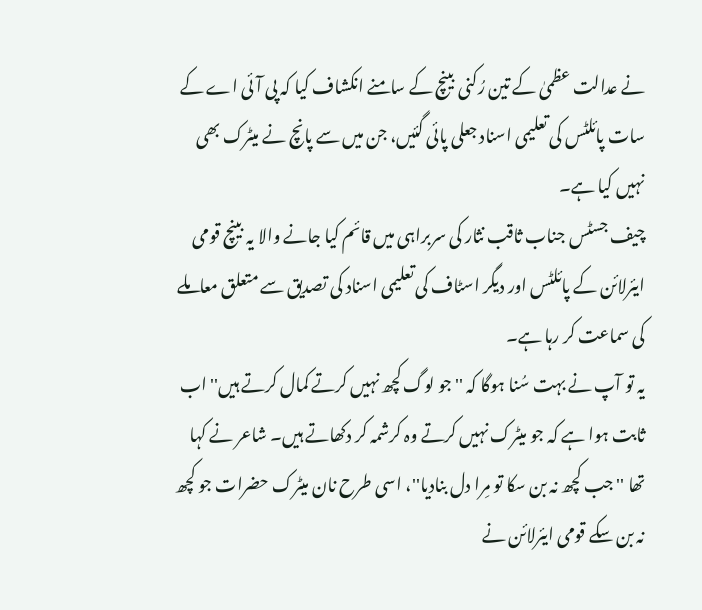نے عدالت عظمیٰ کے تین رُکنی بینچ کے سامنے انکشاف کیا کہ پی آئی اے کے سات پائلٹس کی تعلیمی اسناد جعلی پائی گئیں، جن میں سے پانچ نے میٹرک بھی نہیں کیا ہے۔
چیف جسٹس جناب ثاقب نثار کی سربراہی میں قائم کیا جانے والا یہ بینچ قومی ایئرلائن کے پائلٹس اور دیگر اسٹاف کی تعلیمی اسناد کی تصدیق سے متعلق معاملے کی سماعت کر رہا ہے۔
یہ تو آپ نے بہت سُنا ہوگا کہ ''جو لوگ کچھ نہیں کرتے کمال کرتے ہیں'' اب ثابت ہوا ہے کہ جو میٹرک نہیں کرتے وہ کرشمہ کر دکھاتے ہیں۔ شاعر نے کہا تھا ''جب کچھ نہ بن سکا تو مِرا دل بنادیا''، اسی طرح نان میٹرک حضرات جو کچھ نہ بن سکے قومی ایئرلائن نے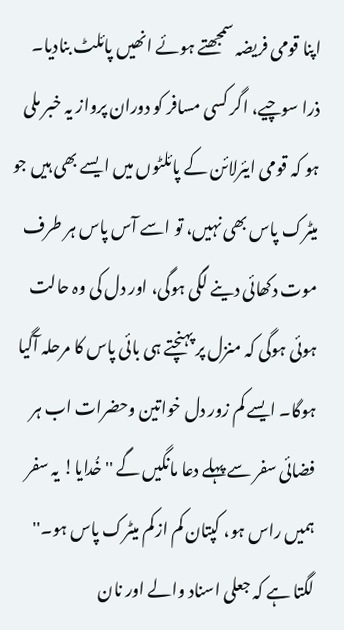اپنا قومی فریضہ سمجھتے ہوئے انھیں پائلٹ بنادیا۔
ذرا سوچیے، اگر کسی مسافر کو دوران پرواز یہ خبر ملی ہو کہ قومی ایئرلائن کے پائلٹوں میں ایسے بھی ہیں جو میٹرک پاس بھی نہیں، تو اسے آس پاس ہر طرف موت دکھائی دینے لگی ہوگی، اور دل کی وہ حالت ہوئی ہوگی کہ منزل پر پہنچتے ہی بائی پاس کا مرحلہ آگیا ہوگا۔ ایسے کم زور دل خواتین وحضرات اب ہر فضائی سفر سے پہلے دعا مانگیں گے ''خُدایا! یہ سفر ہمیں راس ہو، کپتان کم ازکم میٹرک پاس ہو۔''
لگتا ہے کہ جعلی اسناد والے اور نان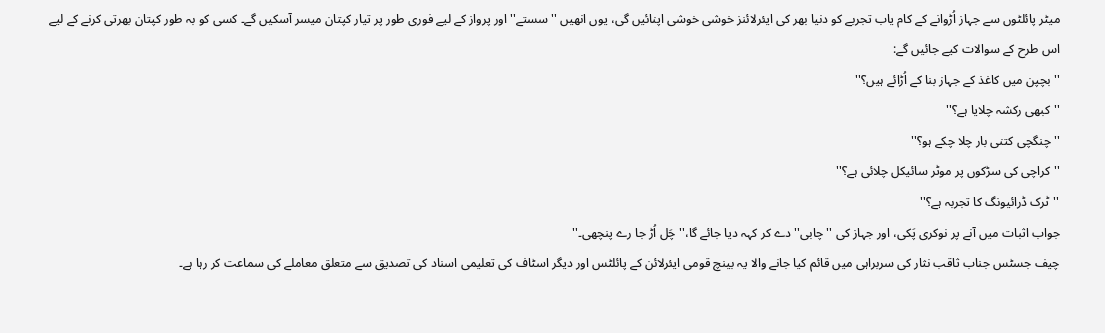میٹر پائلٹوں سے جہاز اُڑوانے کے کام یاب تجربے کو دنیا بھر کی ایئرلائنز خوشی خوشی اپنائیں گی، یوں انھیں ''سستے'' اور پرواز کے لیے فوری طور پر تیار کپتان میسر آسکیں گے۔ کسی کو بہ طور کپتان بھرتی کرنے کے لیے اس طرح کے سوالات کیے جائیں گے:
''بچپن میں کاغذ کے جہاز بنا کے اُڑائے ہیں؟''
''کبھی رکشہ چلایا ہے؟''
''چنگچی کتنی بار چلا چکے ہو؟''
''کراچی کی سڑکوں پر موٹر سائیکل چلائی ہے؟''
''ٹرک ڈرائیونگ کا تجربہ ہے؟''
جواب اثبات میں آنے پر نوکری پَکی، اور جہاز کی ''چابی'' دے کر کہہ دیا جائے گا،''چَل اُڑ جا رے پنچھی۔''
چیف جسٹس جناب ثاقب نثار کی سربراہی میں قائم کیا جانے والا یہ بینچ قومی ایئرلائن کے پائلٹس اور دیگر اسٹاف کی تعلیمی اسناد کی تصدیق سے متعلق معاملے کی سماعت کر رہا ہے۔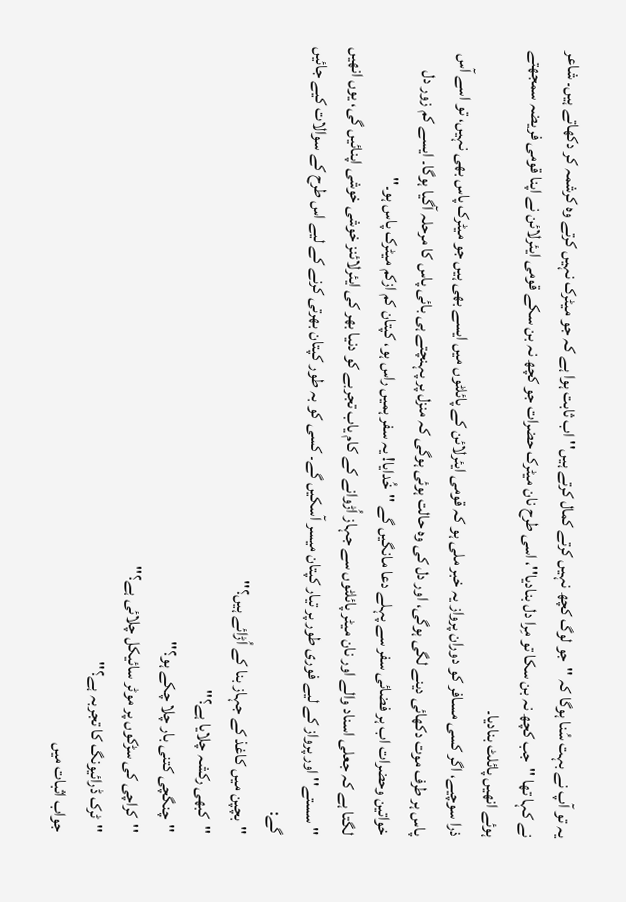یہ تو آپ نے بہت سُنا ہوگا کہ ''جو لوگ کچھ نہیں کرتے کمال کرتے ہیں'' اب ثابت ہوا ہے کہ جو میٹرک نہیں کرتے وہ کرشمہ کر دکھاتے ہیں۔ شاعر نے کہا تھا ''جب کچھ نہ بن سکا تو مِرا دل بنادیا''، اسی طرح نان میٹرک حضرات جو کچھ نہ بن سکے قومی ایئرلائن نے اپنا قومی فریضہ سمجھتے ہوئے انھیں پائلٹ بنادیا۔
ذرا سوچیے، اگر کسی مسافر کو دوران پرواز یہ خبر ملی ہو کہ قومی ایئرلائن کے پائلٹوں میں ایسے بھی ہیں جو میٹرک پاس بھی نہیں، تو اسے آس پاس ہر طرف موت دکھائی دینے لگی ہوگی، اور دل کی وہ حالت ہوئی ہوگی کہ منزل پر پہنچتے ہی بائی پاس کا مرحلہ آگیا ہوگا۔ ایسے کم زور دل خواتین وحضرات اب ہر فضائی سفر سے پہلے دعا مانگیں گے ''خُدایا! یہ سفر ہمیں راس ہو، کپتان کم ازکم میٹرک پاس ہو۔''
لگتا ہے کہ جعلی اسناد والے اور نان میٹر پائلٹوں سے جہاز اُڑوانے کے کام یاب تجربے کو دنیا بھر کی ایئرلائنز خوشی خوشی اپنائیں گی، یوں انھیں ''سستے'' اور پرواز کے لیے فوری طور پر تیار کپتان میسر آسکیں گے۔ کسی کو بہ طور کپتان بھرتی کرنے کے لیے اس طرح کے سوالات کیے جائیں گے:
''بچپن میں کاغذ کے جہاز بنا کے اُڑائے ہیں؟''
''کبھی رکشہ چلایا ہے؟''
''چنگچی کتنی بار چلا چکے ہو؟''
''کراچی کی سڑکوں پر موٹر سائیکل چلائی ہے؟''
''ٹرک ڈرائیونگ کا تجربہ ہے؟''
جواب اثبات میں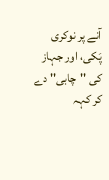آنے پر نوکری پَکی، اور جہاز کی ''چابی'' دے کر کہہ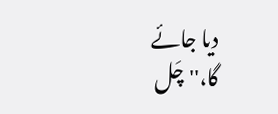دیا جائے گا،''چَل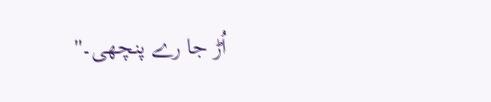اُڑ جا رے پنچھی۔''